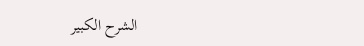الشرح الکبير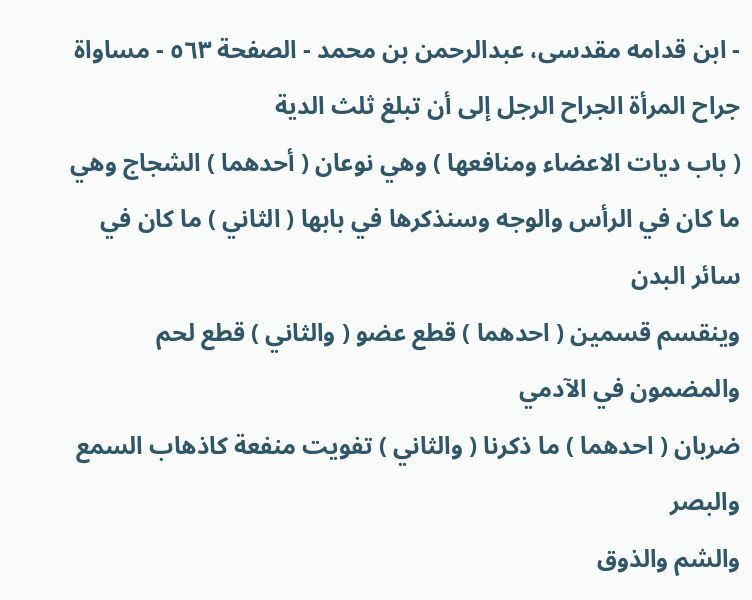- ابن قدامه مقدسی، عبدالرحمن بن محمد - الصفحة ٥٦٣ - مساواة جراح المرأة الجراح الرجل إلى أن تبلغ ثلث الدية
( باب ديات الاعضاء ومنافعها ) وهي نوعان ( أحدهما ) الشجاج وهي
ما كان في الرأس والوجه وسنذكرها في بابها ( الثاني ) ما كان في سائر البدن
وينقسم قسمين ( احدهما ) قطع عضو ( والثاني ) قطع لحم والمضمون في الآدمي
ضربان ( احدهما ) ما ذكرنا ( والثاني ) تفويت منفعة كاذهاب السمع والبصر
والشم والذوق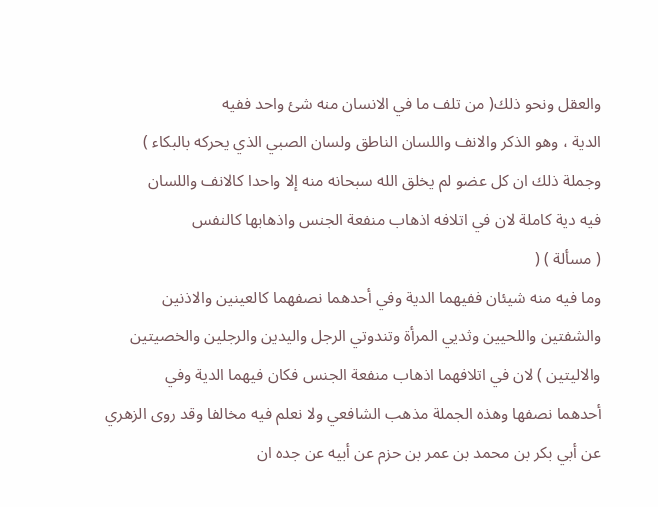والعقل ونحو ذلك( من تلف ما في الانسان منه شئ واحد ففيه
الدية ، وهو الذكر والانف واللسان الناطق ولسان الصبي الذي يحركه بالبكاء )
وجملة ذلك ان كل عضو لم يخلق الله سبحانه منه إلا واحدا كالانف واللسان
فيه دية كاملة لان في اتلافه اذهاب منفعة الجنس واذهابها كالنفس
( مسألة ) (
وما فيه منه شيئان ففيهما الدية وفي أحدهما نصفهما كالعينين والاذنين
والشفتين واللحيين وثديي المرأة وتندوتي الرجل واليدين والرجلين والخصيتين
والاليتين ) لان في اتلافهما اذهاب منفعة الجنس فكان فيهما الدية وفي
أحدهما نصفها وهذه الجملة مذهب الشافعي ولا نعلم فيه مخالفا وقد روى الزهري
عن أبي بكر بن محمد بن عمر بن حزم عن أبيه عن جده ان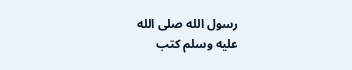رسول الله صلى الله
عليه وسلم كتب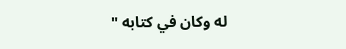له وكان في كتابه "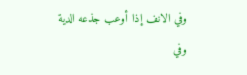وفي الانف إذا أوعب جذعه الدية وفي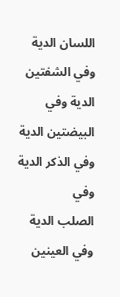اللسان الدية وفي الشفتين الدية وفي البيضتين الدية وفي الذكر الدية وفي
الصلب الدية وفي العينين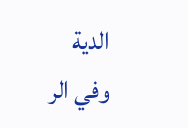الدية وفي الر